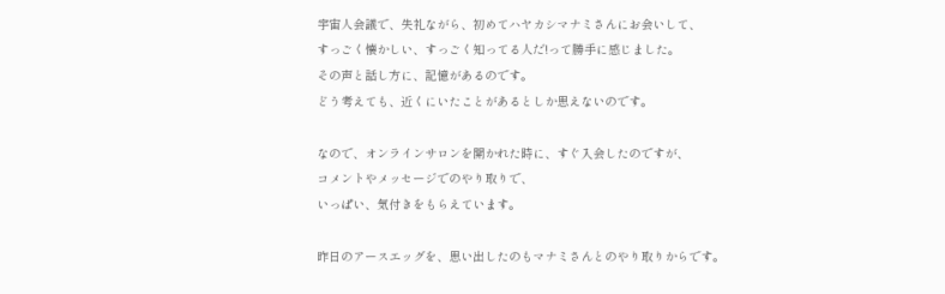宇宙人会議で、失礼ながら、初めてハヤカシマナミさんにお会いして、
すっごく懐かしい、すっごく知ってる人だ!って勝手に感じました。
その声と話し方に、記憶があるのです。
どう考えても、近くにいたことがあるとしか思えないのです。

なので、オンラインサロンを開かれた時に、すぐ入会したのですが、
コメントやメッセージでのやり取りで、
いっぱい、気付きをもらえています。

昨日のアースエッグを、思い出したのもマナミさんとのやり取りからです。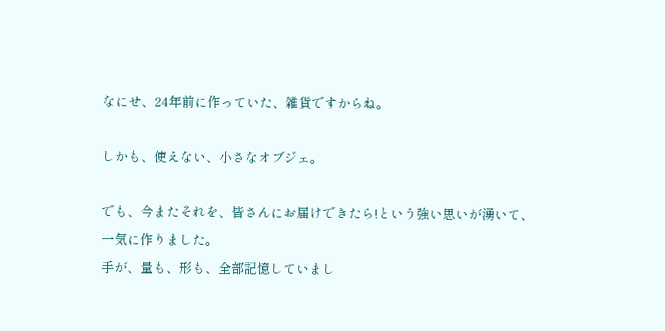なにせ、24年前に作っていた、雑貨ですからね。

しかも、使えない、小さなオブジェ。

でも、今またそれを、皆さんにお届けできたら!という強い思いが湧いて、
一気に作りました。
手が、量も、形も、全部記憶していまし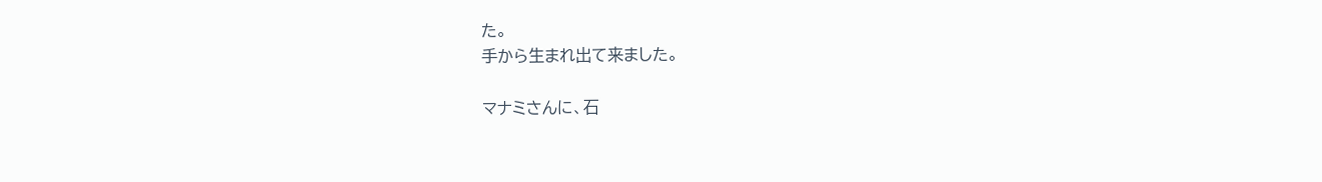た。
手から生まれ出て来ました。

マナミさんに、石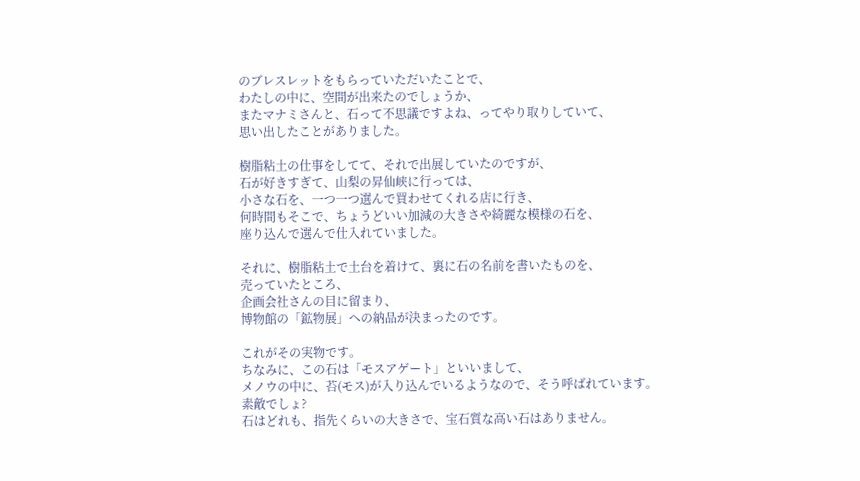のブレスレットをもらっていただいたことで、
わたしの中に、空間が出来たのでしょうか、
またマナミさんと、石って不思議ですよね、ってやり取りしていて、
思い出したことがありました。

樹脂粘土の仕事をしてて、それで出展していたのですが、
石が好きすぎて、山梨の昇仙峡に行っては、
小さな石を、一つ一つ選んで買わせてくれる店に行き、
何時間もそこで、ちょうどいい加減の大きさや綺麗な模様の石を、
座り込んで選んで仕入れていました。

それに、樹脂粘土で土台を着けて、裏に石の名前を書いたものを、
売っていたところ、
企画会社さんの目に留まり、
博物館の「鉱物展」への納品が決まったのです。

これがその実物です。
ちなみに、この石は「モスアゲート」といいまして、
メノウの中に、苔(モス)が入り込んでいるようなので、そう呼ばれています。
素敵でしょ?
石はどれも、指先くらいの大きさで、宝石質な高い石はありません。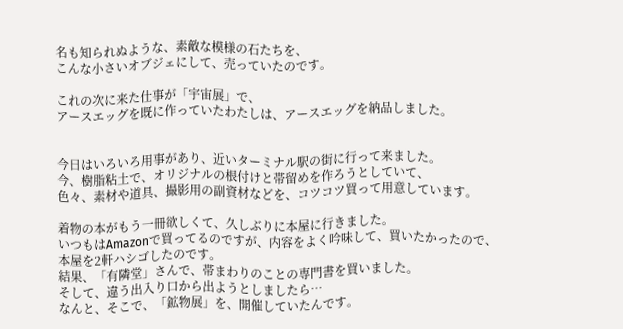名も知られぬような、素敵な模様の石たちを、
こんな小さいオブジェにして、売っていたのです。

これの次に来た仕事が「宇宙展」で、
アースエッグを既に作っていたわたしは、アースエッグを納品しました。


今日はいろいろ用事があり、近いターミナル駅の街に行って来ました。
今、樹脂粘土で、オリジナルの根付けと帯留めを作ろうとしていて、
色々、素材や道具、撮影用の副資材などを、コツコツ買って用意しています。

着物の本がもう一冊欲しくて、久しぶりに本屋に行きました。
いつもはAmazonで買ってるのですが、内容をよく吟味して、買いたかったので、
本屋を2軒ハシゴしたのです。
結果、「有隣堂」さんで、帯まわりのことの専門書を買いました。
そして、違う出入り口から出ようとしましたら…
なんと、そこで、「鉱物展」を、開催していたんです。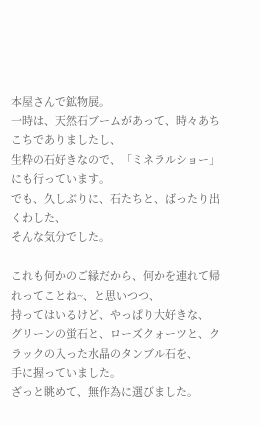本屋さんで鉱物展。
一時は、天然石ブームがあって、時々あちこちでありましたし、
生粋の石好きなので、「ミネラルショー」にも行っています。
でも、久しぶりに、石たちと、ばったり出くわした、
そんな気分でした。

これも何かのご縁だから、何かを連れて帰れってことね~、と思いつつ、
持ってはいるけど、やっぱり大好きな、
グリーンの蛍石と、ローズクォーツと、クラックの入った水晶のタンブル石を、
手に握っていました。
ざっと眺めて、無作為に選びました。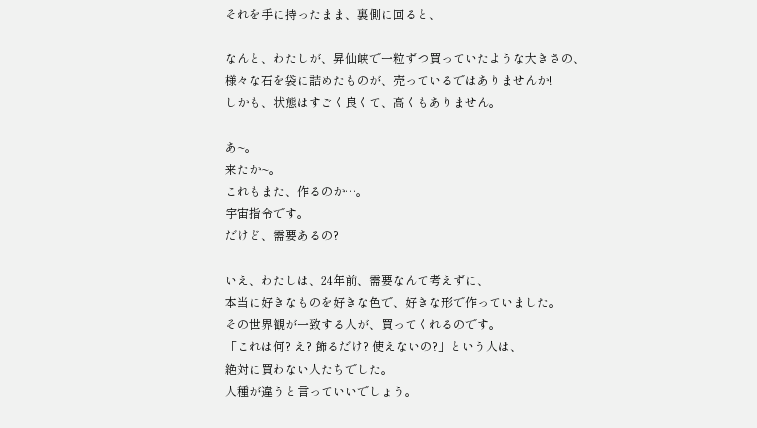それを手に持ったまま、裏側に回ると、

なんと、わたしが、昇仙峡で一粒ずつ買っていたような大きさの、
様々な石を袋に詰めたものが、売っているではありませんか!
しかも、状態はすごく良くて、高くもありません。

あ~。
来たか~。
これもまた、作るのか…。
宇宙指令です。
だけど、需要あるの?

いえ、わたしは、24年前、需要なんて考えずに、
本当に好きなものを好きな色で、好きな形で作っていました。
その世界観が一致する人が、買ってくれるのです。
「これは何? え? 飾るだけ? 使えないの?」という人は、
絶対に買わない人たちでした。
人種が違うと言っていいでしょう。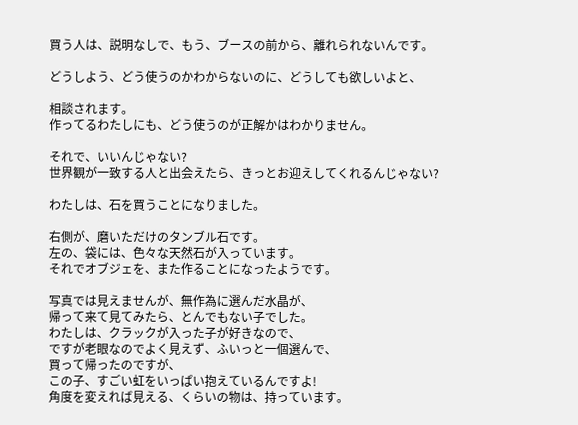買う人は、説明なしで、もう、ブースの前から、離れられないんです。

どうしよう、どう使うのかわからないのに、どうしても欲しいよと、

相談されます。
作ってるわたしにも、どう使うのが正解かはわかりません。

それで、いいんじゃない?
世界観が一致する人と出会えたら、きっとお迎えしてくれるんじゃない?

わたしは、石を買うことになりました。

右側が、磨いただけのタンブル石です。
左の、袋には、色々な天然石が入っています。
それでオブジェを、また作ることになったようです。

写真では見えませんが、無作為に選んだ水晶が、
帰って来て見てみたら、とんでもない子でした。
わたしは、クラックが入った子が好きなので、
ですが老眼なのでよく見えず、ふいっと一個選んで、
買って帰ったのですが、
この子、すごい虹をいっぱい抱えているんですよ!
角度を変えれば見える、くらいの物は、持っています。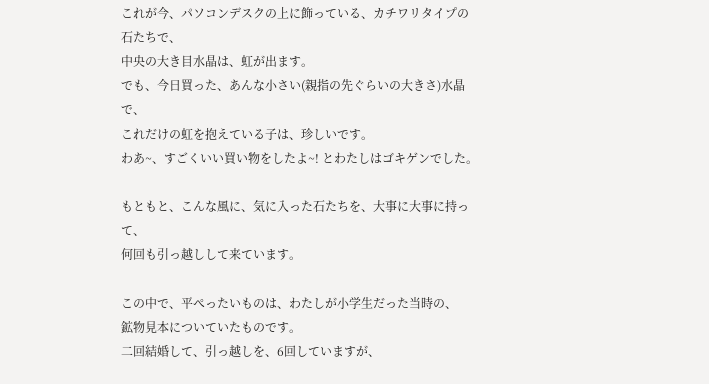これが今、パソコンデスクの上に飾っている、カチワリタイプの石たちで、
中央の大き目水晶は、虹が出ます。
でも、今日買った、あんな小さい(親指の先ぐらいの大きさ)水晶で、
これだけの虹を抱えている子は、珍しいです。
わあ~、すごくいい買い物をしたよ~! とわたしはゴキゲンでした。

もともと、こんな風に、気に入った石たちを、大事に大事に持って、
何回も引っ越しして来ています。

この中で、平ぺったいものは、わたしが小学生だった当時の、
鉱物見本についていたものです。
二回結婚して、引っ越しを、6回していますが、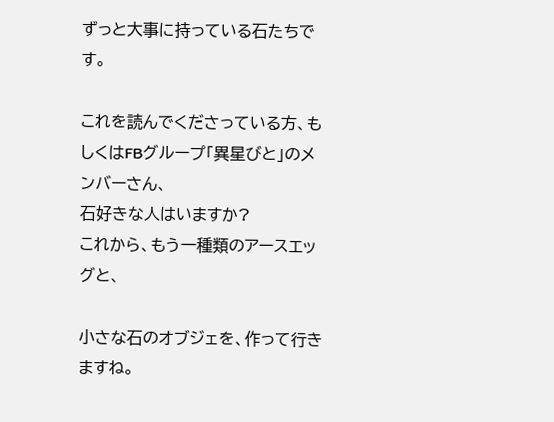ずっと大事に持っている石たちです。

これを読んでくださっている方、もしくはFBグループ「異星びと」のメンバーさん、
石好きな人はいますか?
これから、もう一種類のアースエッグと、

小さな石のオブジェを、作って行きますね。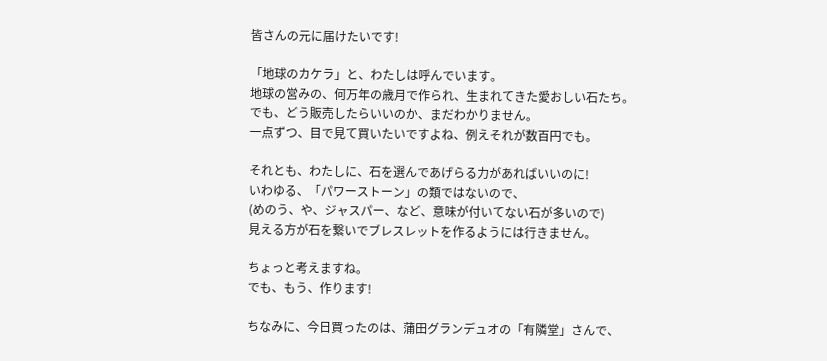皆さんの元に届けたいです!

「地球のカケラ」と、わたしは呼んでいます。
地球の営みの、何万年の歳月で作られ、生まれてきた愛おしい石たち。
でも、どう販売したらいいのか、まだわかりません。
一点ずつ、目で見て買いたいですよね、例えそれが数百円でも。

それとも、わたしに、石を選んであげらる力があればいいのに!
いわゆる、「パワーストーン」の類ではないので、
(めのう、や、ジャスパー、など、意味が付いてない石が多いので)
見える方が石を繋いでブレスレットを作るようには行きません。

ちょっと考えますね。
でも、もう、作ります!

ちなみに、今日買ったのは、蒲田グランデュオの「有隣堂」さんで、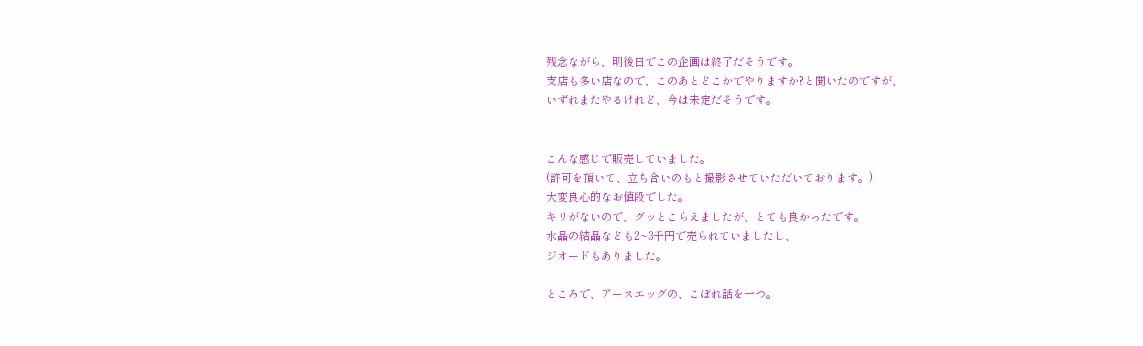残念ながら、明後日でこの企画は終了だそうです。
支店も多い店なので、このあとどこかでやりますか?と聞いたのですが、
いずれまたやるけれど、今は未定だそうです。


こんな感じで販売していました。
(許可を頂いて、立ち合いのもと撮影させていただいております。)
大変良心的なお値段でした。
キリがないので、グッとこらえましたが、とても良かったです。
水晶の結晶なども2~3千円で売られていましたし、
ジオードもありました。

ところで、アースエッグの、こぼれ話を一つ。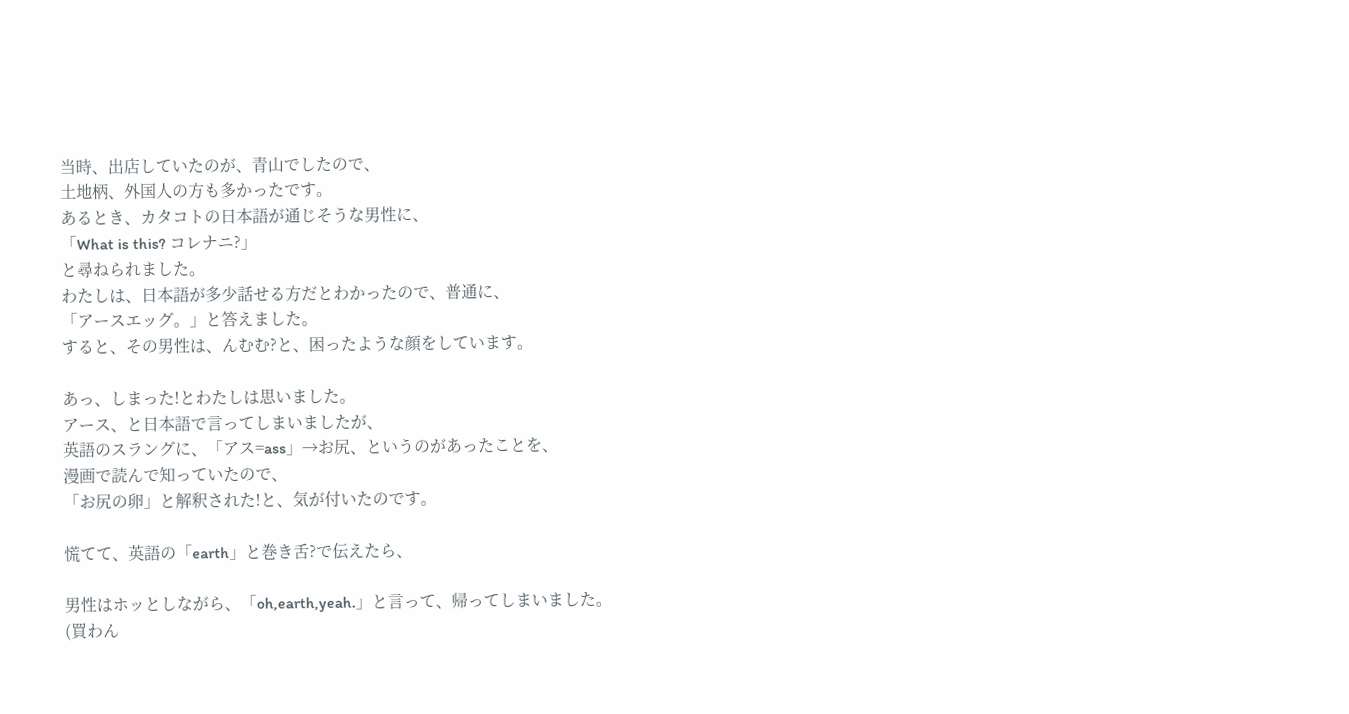当時、出店していたのが、青山でしたので、
土地柄、外国人の方も多かったです。
あるとき、カタコトの日本語が通じそうな男性に、
「What is this? コレナニ?」
と尋ねられました。
わたしは、日本語が多少話せる方だとわかったので、普通に、
「アースエッグ。」と答えました。
すると、その男性は、んむむ?と、困ったような顔をしています。

あっ、しまった!とわたしは思いました。
アース、と日本語で言ってしまいましたが、
英語のスラングに、「アス=ass」→お尻、というのがあったことを、
漫画で読んで知っていたので、
「お尻の卵」と解釈された!と、気が付いたのです。

慌てて、英語の「earth」と巻き舌?で伝えたら、

男性はホッとしながら、「oh,earth,yeah.」と言って、帰ってしまいました。
(買わん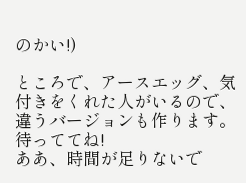のかい!)

ところで、アースエッグ、気付きをくれた人がいるので、
違うバージョンも作ります。
待っててね!
ああ、時間が足りないで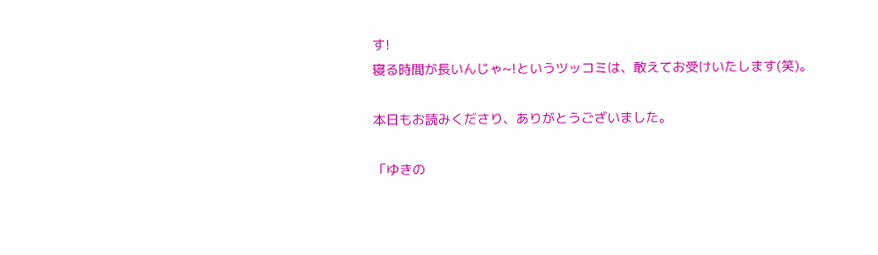す!
寝る時間が長いんじゃ~!というツッコミは、敢えてお受けいたします(笑)。

本日もお読みくださり、ありがとうございました。

「ゆきの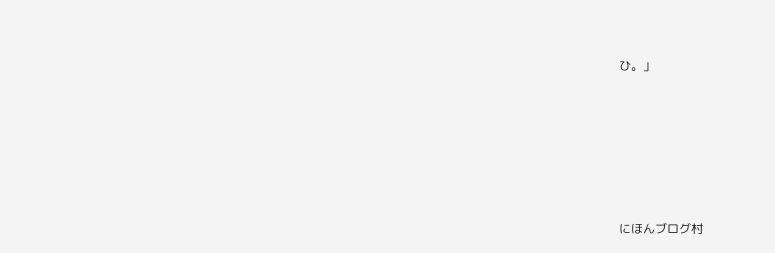ひ。」






にほんブログ村